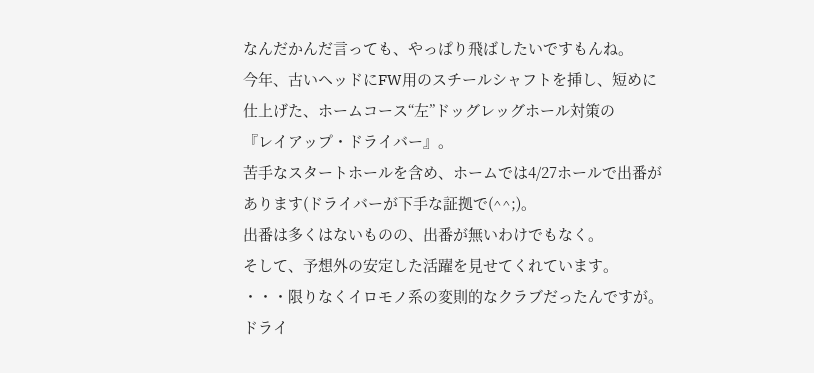なんだかんだ言っても、やっぱり飛ばしたいですもんね。
今年、古いヘッドにFW用のスチールシャフトを挿し、短めに
仕上げた、ホームコース“左”ドッグレッグホール対策の
『レイアップ・ドライバー』。
苦手なスタートホールを含め、ホームでは4/27ホールで出番が
あります(ドライバーが下手な証拠で(^^;)。
出番は多くはないものの、出番が無いわけでもなく。
そして、予想外の安定した活躍を見せてくれています。
・・・限りなくイロモノ系の変則的なクラブだったんですが。
ドライ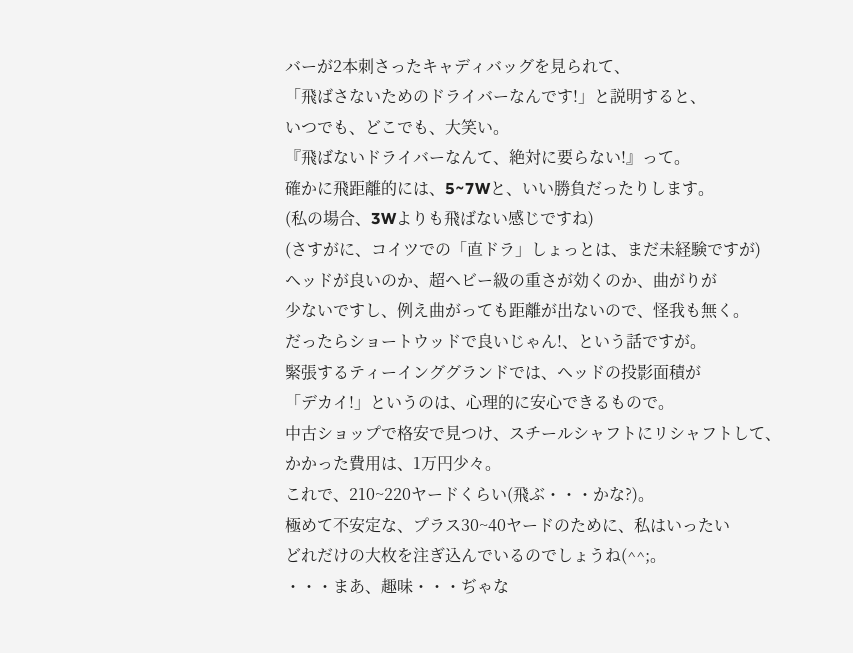バーが2本刺さったキャディバッグを見られて、
「飛ばさないためのドライバーなんです!」と説明すると、
いつでも、どこでも、大笑い。
『飛ばないドライバーなんて、絶対に要らない!』って。
確かに飛距離的には、5~7Wと、いい勝負だったりします。
(私の場合、3Wよりも飛ばない感じですね)
(さすがに、コイツでの「直ドラ」しょっとは、まだ未経験ですが)
ヘッドが良いのか、超ヘビー級の重さが効くのか、曲がりが
少ないですし、例え曲がっても距離が出ないので、怪我も無く。
だったらショートウッドで良いじゃん!、という話ですが。
緊張するティーインググランドでは、ヘッドの投影面積が
「デカイ!」というのは、心理的に安心できるもので。
中古ショップで格安で見つけ、スチールシャフトにリシャフトして、
かかった費用は、1万円少々。
これで、210~220ヤードくらい(飛ぶ・・・かな?)。
極めて不安定な、プラス30~40ヤードのために、私はいったい
どれだけの大枚を注ぎ込んでいるのでしょうね(^^;。
・・・まあ、趣味・・・ぢゃな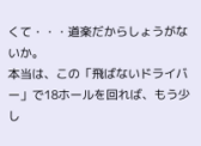くて・・・道楽だからしょうがないか。
本当は、この「飛ばないドライバー」で18ホールを回れば、もう少し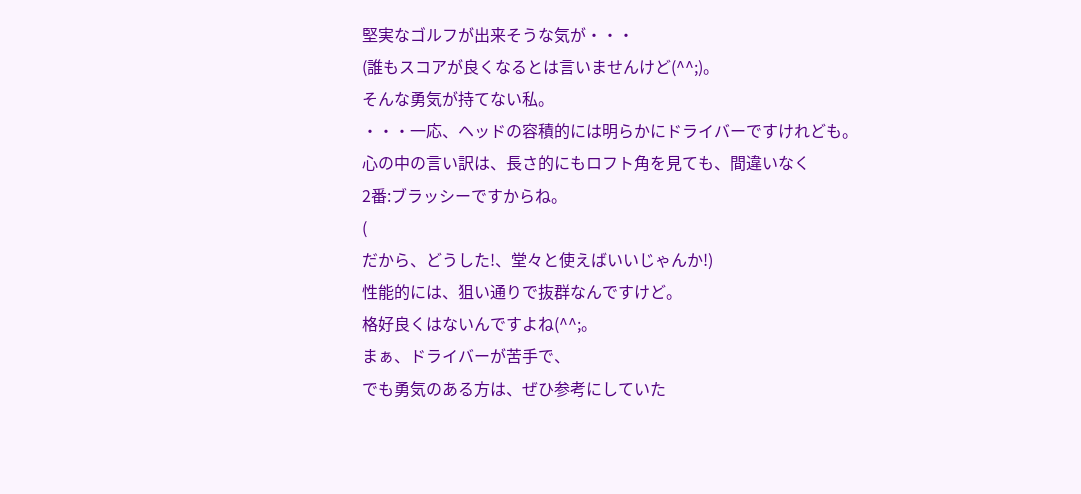堅実なゴルフが出来そうな気が・・・
(誰もスコアが良くなるとは言いませんけど(^^;)。
そんな勇気が持てない私。
・・・一応、ヘッドの容積的には明らかにドライバーですけれども。
心の中の言い訳は、長さ的にもロフト角を見ても、間違いなく
2番:ブラッシーですからね。
(
だから、どうした!、堂々と使えばいいじゃんか!)
性能的には、狙い通りで抜群なんですけど。
格好良くはないんですよね(^^;。
まぁ、ドライバーが苦手で、
でも勇気のある方は、ぜひ参考にしていた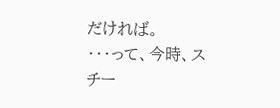だければ。
・・・って、今時、スチー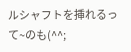ルシャフトを挿れるって~のも(^^;